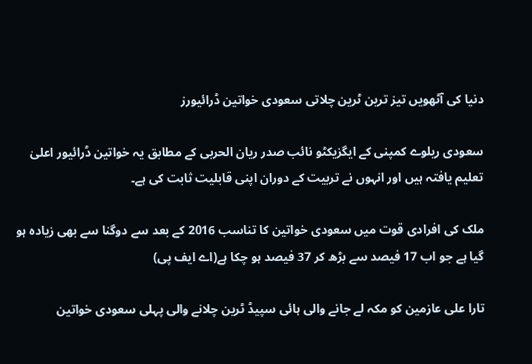دنیا کی آٹھویں تیز ترین ٹرین چلاتی سعودی خواتین ڈرائیورز

سعودی ریلوے کمپنی کے ایگزیکٹو نائب صدر ریان الحربی کے مطابق یہ خواتین ڈرائیور اعلیٰ تعلیم یافتہ ہیں اور انہوں نے تربیت کے دوران اپنی قابلیت ثابت کی ہے۔

ملک کی افرادی قوت میں سعودی خواتین کا تناسب 2016 کے بعد سے دوگنا سے بھی زیادہ ہو گیا ہے جو اب 17 فیصد سے بڑھ کر 37 فیصد ہو چکا ہے(اے ایف پی)

تارا علی عازمین کو مکہ لے جانے والی ہائی سپیڈ ٹرین چلانے والی پہلی سعودی خواتین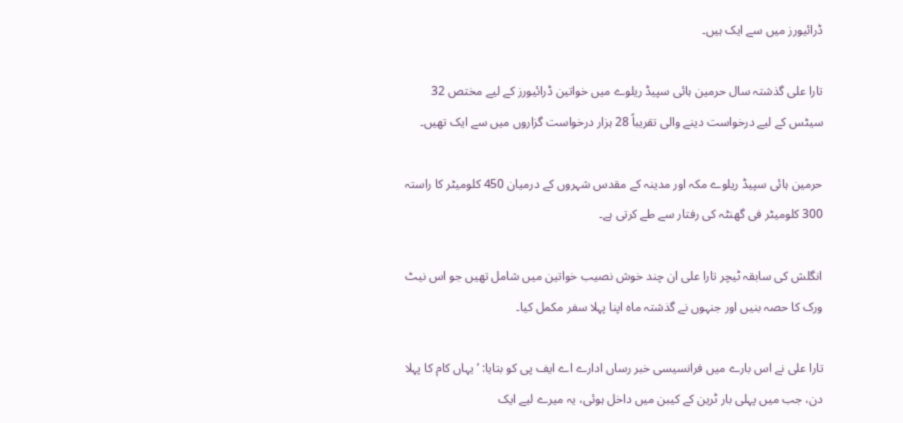ڈرائیورز میں سے ایک ہیں۔

تارا علی گذشتہ سال حرمین ہائی سپیڈ ریلوے میں خواتین ڈرائیورز کے لیے مختص 32 سیٹس کے لیے درخواست دینے والی تقریباً 28 ہزار درخواست گزاروں میں سے ایک تھیں۔

حرمین ہائی سپیڈ ریلوے مکہ اور مدینہ کے مقدس شہروں کے درمیان 450 کلومیٹر کا راستہ 300 کلومیٹر فی گھنٹہ کی رفتار سے طے کرتی ہے۔

انگلش کی سابقہ ٹیچر تارا علی ان چند خوش نصیب خواتین میں شامل تھیں جو اس نیٹ ورک کا حصہ بنیں اور جنہوں نے گذشتہ ماہ اپنا پہلا سفر مکمل کیا۔

تارا علی نے اس بارے میں فرانسیسی خبر رساں ادارے اے ایف پی کو بتایا: ’یہاں کام کا پہلا دن، جب میں پہلی بار ٹرین کے کیبن میں داخل ہوئی، یہ میرے لیے ایک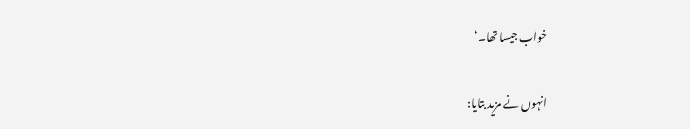خواب جیسا تھا۔‘

انہوں نے مزید بتایا: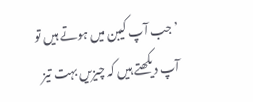’جب آپ کیبن میں ہوتے ہیں تو آپ دیکھتے ہیں کہ چیزیں بہت تیز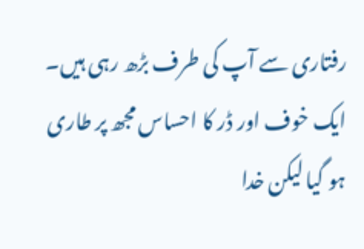رفتاری سے آپ کی طرف بڑھ رہی ہیں۔ ایک خوف اور ڈر کا احساس مجھ پر طاری ہو گیا لیکن خدا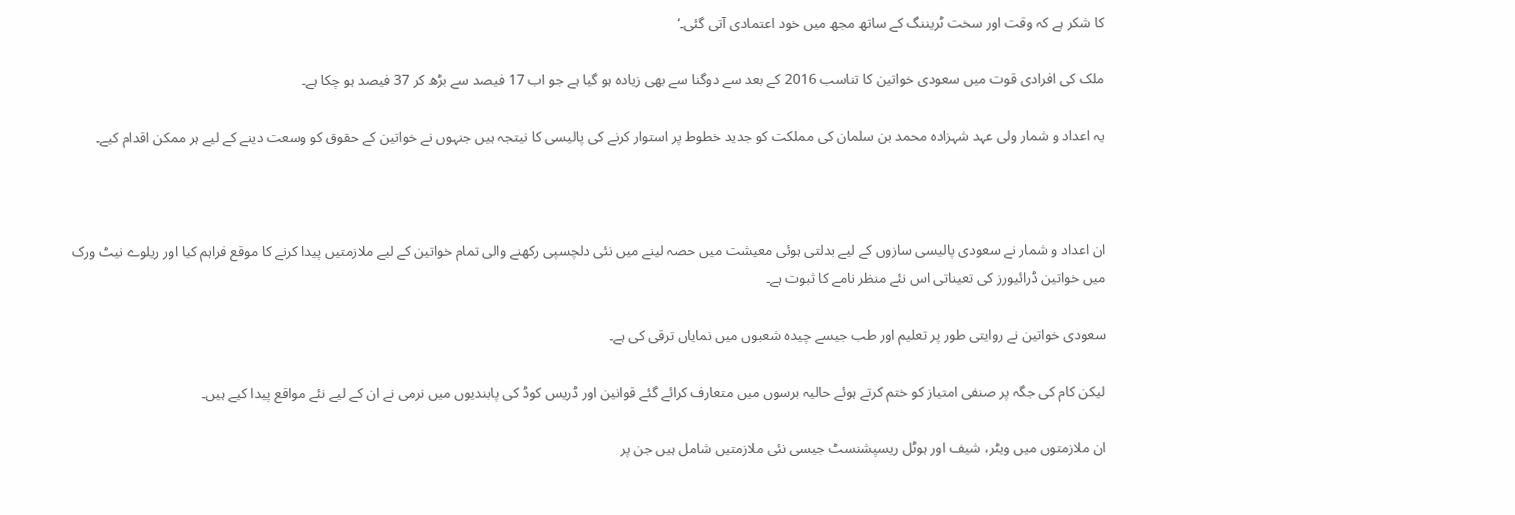کا شکر ہے کہ وقت اور سخت ٹریننگ کے ساتھ مجھ میں خود اعتمادی آتی گئی۔‘

ملک کی افرادی قوت میں سعودی خواتین کا تناسب 2016 کے بعد سے دوگنا سے بھی زیادہ ہو گیا ہے جو اب 17 فیصد سے بڑھ کر 37 فیصد ہو چکا ہے۔

یہ اعداد و شمار ولی عہد شہزادہ محمد بن سلمان کی مملکت کو جدید خطوط پر استوار کرنے کی پالیسی کا نیتجہ ہیں جنہوں نے خواتین کے حقوق کو وسعت دینے کے لیے ہر ممکن اقدام کیے۔



ان اعداد و شمار نے سعودی پالیسی سازوں کے لیے بدلتی ہوئی معیشت میں حصہ لینے میں نئی دلچسپی رکھنے والی تمام خواتین کے لیے ملازمتیں پیدا کرنے کا موقع فراہم کیا اور ریلوے نیٹ ورک میں خواتین ڈرائیورز کی تعیناتی اس نئے منظر نامے کا ثبوت ہے۔

سعودی خواتین نے روایتی طور پر تعلیم اور طب جیسے چیدہ شعبوں میں نمایاں ترقی کی ہے۔

لیکن کام کی جگہ پر صنفی امتیاز کو ختم کرتے ہوئے حالیہ برسوں میں متعارف کرائے گئے قوانین اور ڈریس کوڈ کی پابندیوں میں نرمی نے ان کے لیے نئے مواقع پیدا کیے ہیں۔

ان ملازمتوں میں ویٹر، شیف اور ہوٹل ریسپشنسٹ جیسی نئی ملازمتیں شامل ہیں جن پر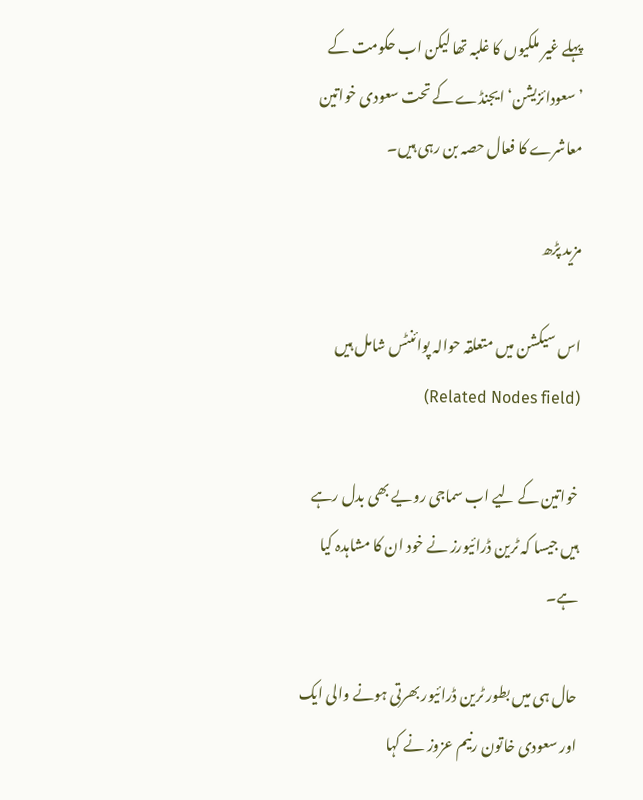پہلے غیر ملکیوں کا غلبہ تھا لیکن اب حکومت کے ’سعودائزیشن‘ ایجنڈے کے تحت سعودی خواتین معاشرے کا فعال حصہ بن رہی ہیں۔

مزید پڑھ

اس سیکشن میں متعلقہ حوالہ پوائنٹس شامل ہیں (Related Nodes field)

خواتین کے لیے اب سماجی رویے بھی بدل رہے ہیں جیسا کہ ٹرین ڈرائیورز نے خود ان کا مشاہدہ کیا ہے۔

حال ہی میں بطور ٹرین ڈرائیور بھرتی ہونے والی ایک اور سعودی خاتون رنیم عزوز نے کہا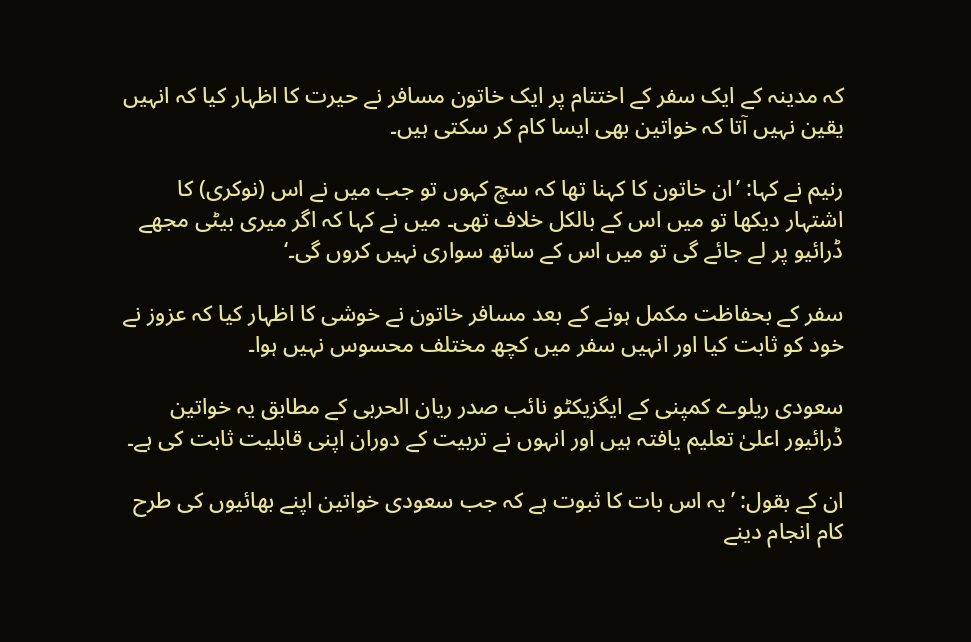کہ مدینہ کے ایک سفر کے اختتام پر ایک خاتون مسافر نے حیرت کا اظہار کیا کہ انہیں یقین نہیں آتا کہ خواتین بھی ایسا کام کر سکتی ہیں۔

رنیم نے کہا: ’ان خاتون کا کہنا تھا کہ سچ کہوں تو جب میں نے اس (نوکری) کا اشتہار دیکھا تو میں اس کے بالکل خلاف تھی۔ میں نے کہا کہ اگر میری بیٹی مجھے ڈرائیو پر لے جائے گی تو میں اس کے ساتھ سواری نہیں کروں گی۔‘

سفر کے بحفاظت مکمل ہونے کے بعد مسافر خاتون نے خوشی کا اظہار کیا کہ عزوز نے خود کو ثابت کیا اور انہیں سفر میں کچھ مختلف محسوس نہیں ہوا۔

سعودی ریلوے کمپنی کے ایگزیکٹو نائب صدر ریان الحربی کے مطابق یہ خواتین ڈرائیور اعلیٰ تعلیم یافتہ ہیں اور انہوں نے تربیت کے دوران اپنی قابلیت ثابت کی ہے۔

ان کے بقول: ’یہ اس بات کا ثبوت ہے کہ جب سعودی خواتین اپنے بھائیوں کی طرح کام انجام دینے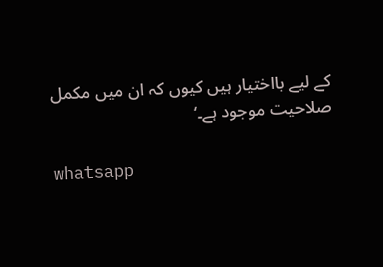کے لیے بااختیار ہیں کیوں کہ ان میں مکمل صلاحیت موجود ہے۔‘

whatsapp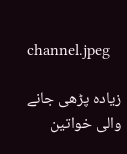channel.jpeg

زیادہ پڑھی جانے والی خواتین